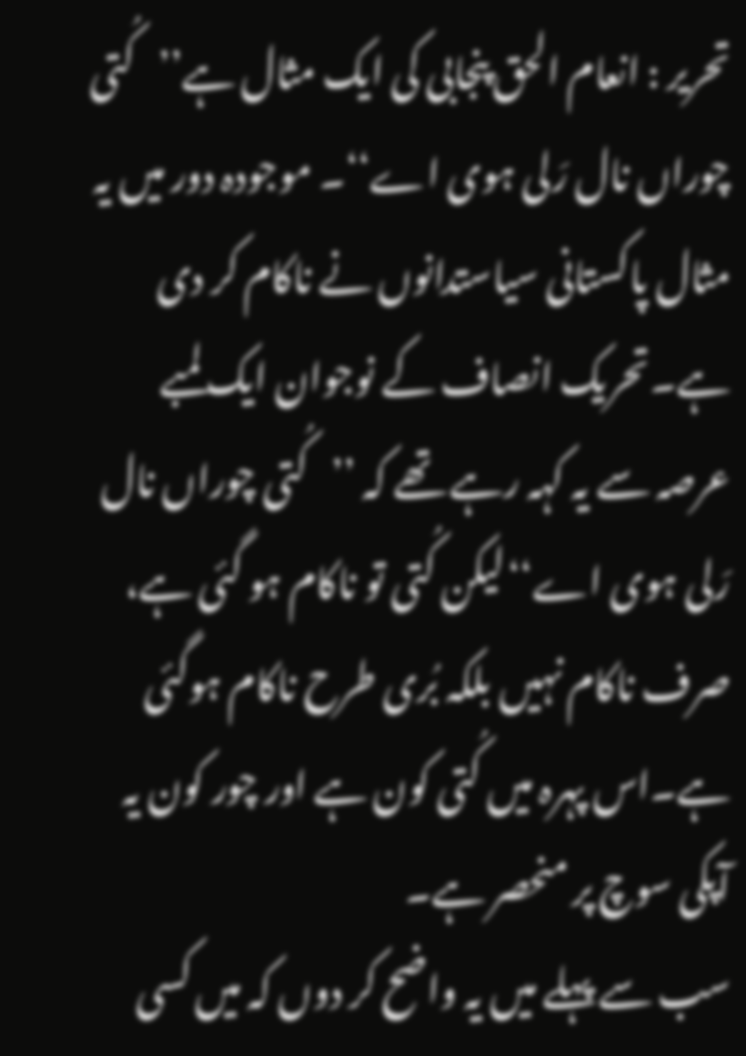تحریر : انعام الحق پنجابی کی ایک مثال ہے’’کُتی چوراں نال رَلی ہوی اے‘‘۔ موجودہ دور میں یہ مثال پاکستانی سیاستدانوں نے ناکام کر دی ہے۔تحریک انصاف کے نوجوان ایک لمبے عرصہ سے یہ کہہ رہے تھے کہ ’’کُتی چوراں نال رَلی ہوی اے‘‘لیکن کُتی تو ناکام ہو گئی ہے، صرف ناکام نہیں بلکہ بُری طرح ناکام ہوگئی ہے۔اس پہرہ میں کُتی کون ہے اور چور کون یہ آپکی سوچ پر منحصر ہے۔
سب سے پہلے میں یہ واضح کر دوں کہ میں کسی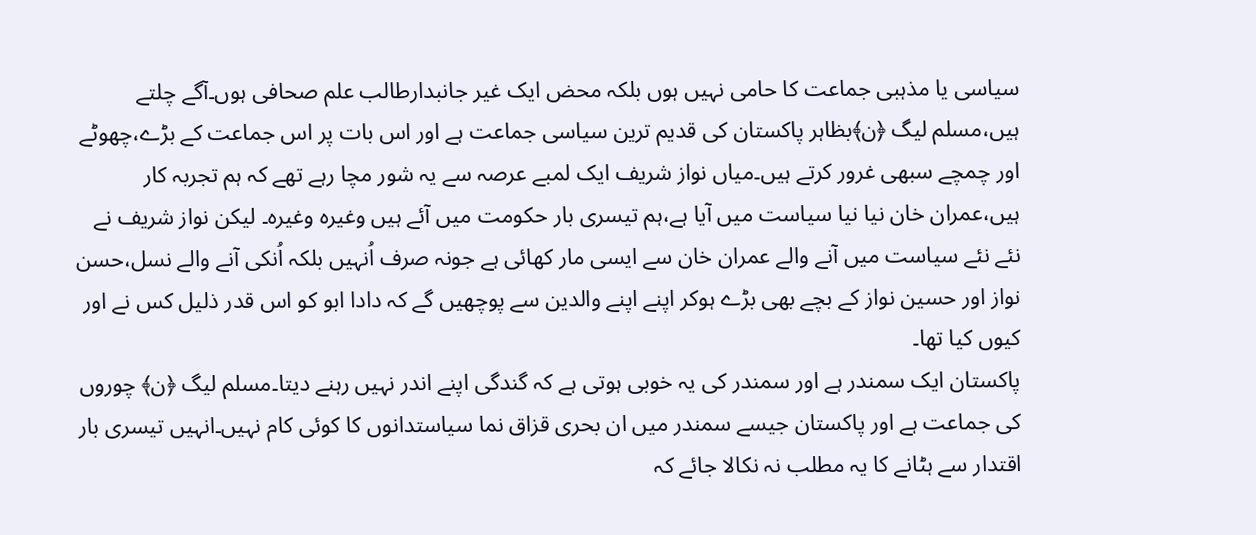سیاسی یا مذہبی جماعت کا حامی نہیں ہوں بلکہ محض ایک غیر جانبدارطالب علم صحافی ہوں۔آگے چلتے ہیں،مسلم لیگ ﴿ن﴾بظاہر پاکستان کی قدیم ترین سیاسی جماعت ہے اور اس بات پر اس جماعت کے بڑے،چھوٹے اور چمچے سبھی غرور کرتے ہیں۔میاں نواز شریف ایک لمبے عرصہ سے یہ شور مچا رہے تھے کہ ہم تجربہ کار ہیں،عمران خان نیا نیا سیاست میں آیا ہے،ہم تیسری بار حکومت میں آئے ہیں وغیرہ وغیرہ۔ لیکن نواز شریف نے نئے نئے سیاست میں آنے والے عمران خان سے ایسی مار کھائی ہے جونہ صرف اُنہیں بلکہ اُنکی آنے والے نسل،حسن نواز اور حسین نواز کے بچے بھی بڑے ہوکر اپنے اپنے والدین سے پوچھیں گے کہ دادا ابو کو اس قدر ذلیل کس نے اور کیوں کیا تھا۔
پاکستان ایک سمندر ہے اور سمندر کی یہ خوبی ہوتی ہے کہ گندگی اپنے اندر نہیں رہنے دیتا۔مسلم لیگ ﴿ن﴾ چوروں کی جماعت ہے اور پاکستان جیسے سمندر میں ان بحری قزاق نما سیاستدانوں کا کوئی کام نہیں۔انہیں تیسری بار اقتدار سے ہٹانے کا یہ مطلب نہ نکالا جائے کہ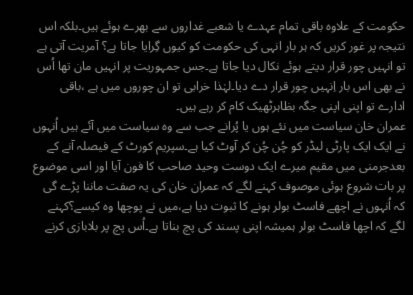حکومت کے علاوہ باقی تمام عہدے یا شعبے غداروں سے بھرے ہوئے ہیں۔بلکہ اس نتیجہ پر غور کریں کہ ہر بار انہی کی حکومت کو کیوں گِرایا جاتا ہے؟ آمریت آتی ہے تو انہیں چور قرار دیتے ہوئے نکال دیا جاتا ہے۔جس جمہوریت پر انہیں مان تھا اُس نے بھی اس بار اِنہیں چور قرار دے دیا۔لہٰذا خرابی تو ان چوروں میں ہے ،باقی ادارے تو اپنی اپنی جگہ بظاہرٹھیک کام کر رہے ہیں۔
عمران خان سیاست میں نئے ہوں یا پُرانے جب سے وہ سیاست میں آئے ہیں اُنہوں نے ایک ایک پارٹی لیڈر کو چُن چُن کر آوٹ کیا ہے۔سپریم کورٹ کے فیصلہ آنے کے بعدجرمنی میں مقیم میرے ایک دوست وحید صاحب کا فون آیا اور اسی موضوع پر بات شروع ہوئی موصوف کہنے لگے کہ عمران خان کی یہ صفت ماننا پڑے گی کہ اُنہوں نے اچھے فاسٹ بولر ہونے کا ثبوت دیا ہے،میں نے پوچھا وہ کیسے؟کہنے لگے کہ اچھا فاسٹ بولر ہمیشہ اپنی پسند کی پچ بناتا ہے۔اُس پچ پر بلابازی کرنے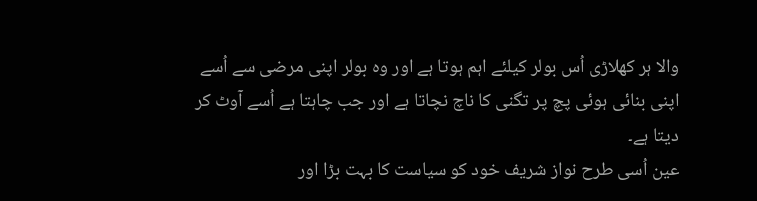والا ہر کھلاڑی اُس بولر کیلئے اہم ہوتا ہے اور وہ بولر اپنی مرضی سے اُسے اپنی بنائی ہوئی پچ پر تگنی کا ناچ نچاتا ہے اور جب چاہتا ہے اُسے آوٹ کر دیتا ہے۔
عین اُسی طرح نواز شریف خود کو سیاست کا بہت بڑا اور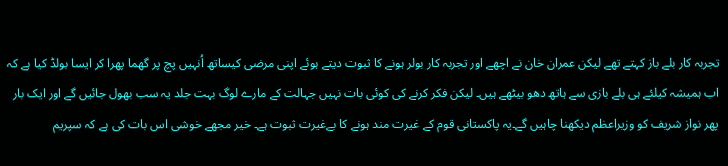تجربہ کار بلے باز کہتے تھے لیکن عمران خان نے اچھے اور تجربہ کار بولر ہونے کا ثبوت دیتے ہوئے اپنی مرضی کیساتھ اُنہیں پچ پر گھما پھرا کر ایسا بولڈ کیا ہے کہ اب ہمیشہ کیلئے ہی بلے بازی سے ہاتھ دھو بیٹھے ہیں۔ لیکن فکر کرنے کی کوئی بات نہیں جہالت کے مارے لوگ بہت جلد یہ سب بھول جائیں گے اور ایک بار پھر نواز شریف کو وزیراعظم دیکھنا چاہیں گے۔یہ پاکستانی قوم کے غیرت مند ہونے کا بےغیرت ثبوت ہے۔ خیر مجھے خوشی اس بات کی ہے کہ سپریم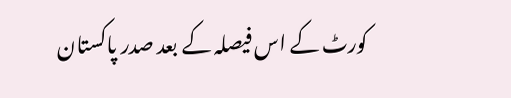کورٹ کے اس فیصلہ کے بعد صدر پاکستان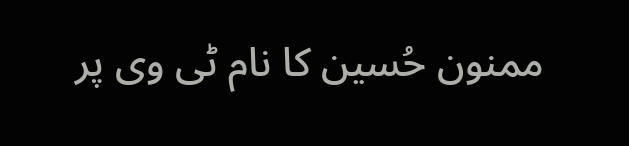ممنون حُسین کا نام ٹی وی پر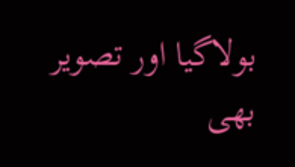بولاگیا اور تصویر بھی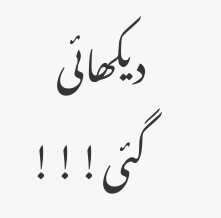دیکھائی گئی!!!